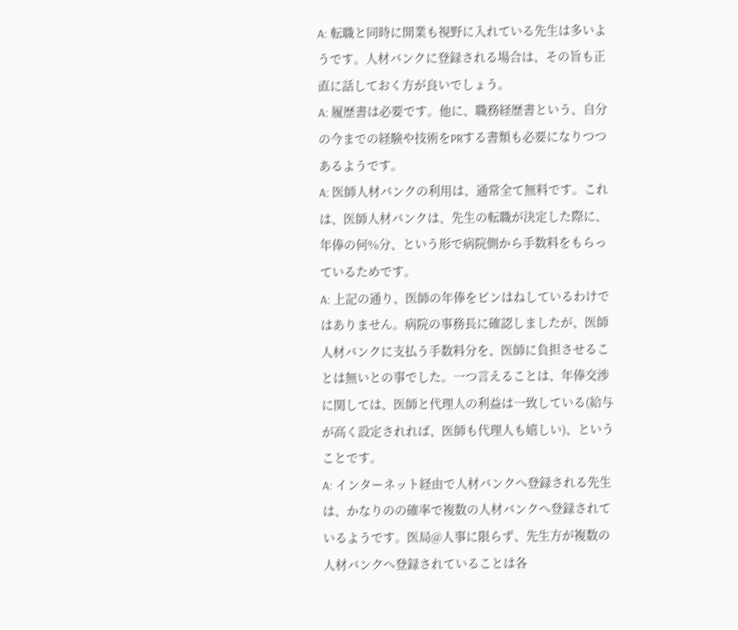A: 転職と同時に開業も視野に入れている先生は多いようです。人材バンクに登録される場合は、その旨も正直に話しておく方が良いでしょう。
A: 履歴書は必要です。他に、職務経歴書という、自分の今までの経験や技術をPRする書類も必要になりつつあるようです。
A: 医師人材バンクの利用は、通常全て無料です。これは、医師人材バンクは、先生の転職が決定した際に、年俸の何%分、という形で病院側から手数料をもらっているためです。
A: 上記の通り、医師の年俸をピンはねしているわけではありません。病院の事務長に確認しましたが、医師人材バンクに支払う手数料分を、医師に負担させることは無いとの事でした。一つ言えることは、年俸交渉に関しては、医師と代理人の利益は一致している(給与が高く設定されれば、医師も代理人も嬉しい)、ということです。
A: インターネット経由で人材バンクへ登録される先生は、かなりのの確率で複数の人材バンクへ登録されているようです。医局@人事に限らず、先生方が複数の人材バンクへ登録されていることは各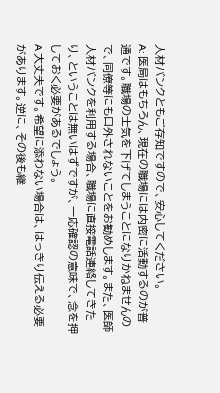人材バンクともご存知ですので、安心してください。
A: 医局はもちろん、現在の職場には内密に活動するのが普通です。職場の士気を下げてしまうことになりかねませんので、同僚等にも口外されないことをお勧めします。また、医師人材バンクを利用する場合、職場に直接電話連絡してきたり、ということは無いはずですが、一応確認の意味で、念を押しておく必要があるでしょう。
A 大丈夫です。希望に添わない場合は、はっきり伝える必要があります。逆に、その後も継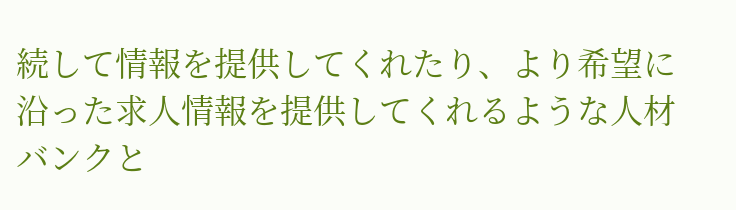続して情報を提供してくれたり、より希望に沿った求人情報を提供してくれるような人材バンクと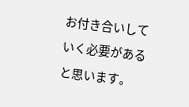お付き合いしていく必要があると思います。